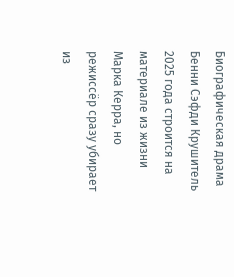Биографическая драма Бенни Сэфди Крушитель 2025 года строится на материале из жизни Марка Керра, но режиссёр сразу убирает из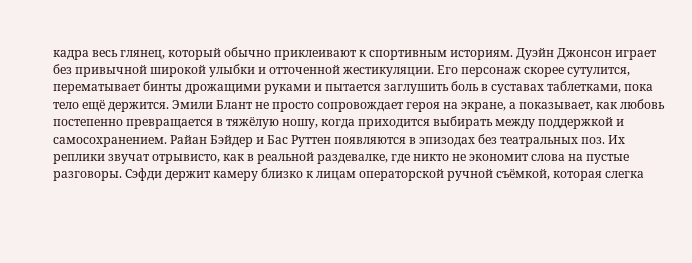кадра весь глянец, который обычно приклеивают к спортивным историям. Дуэйн Джонсон играет без привычной широкой улыбки и отточенной жестикуляции. Его персонаж скорее сутулится, перематывает бинты дрожащими руками и пытается заглушить боль в суставах таблетками, пока тело ещё держится. Эмили Блант не просто сопровождает героя на экране, а показывает, как любовь постепенно превращается в тяжёлую ношу, когда приходится выбирать между поддержкой и самосохранением. Райан Бэйдер и Бас Руттен появляются в эпизодах без театральных поз. Их реплики звучат отрывисто, как в реальной раздевалке, где никто не экономит слова на пустые разговоры. Сэфди держит камеру близко к лицам операторской ручной съёмкой, которая слегка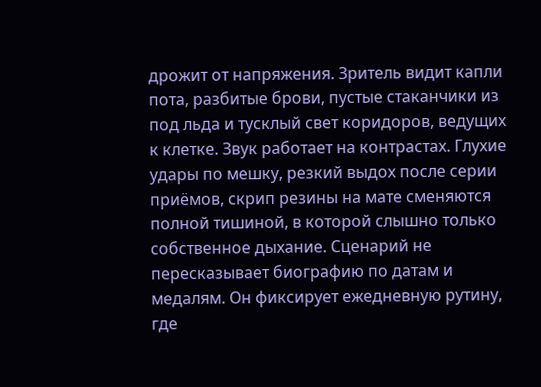дрожит от напряжения. Зритель видит капли пота, разбитые брови, пустые стаканчики из под льда и тусклый свет коридоров, ведущих к клетке. Звук работает на контрастах. Глухие удары по мешку, резкий выдох после серии приёмов, скрип резины на мате сменяются полной тишиной, в которой слышно только собственное дыхание. Сценарий не пересказывает биографию по датам и медалям. Он фиксирует ежедневную рутину, где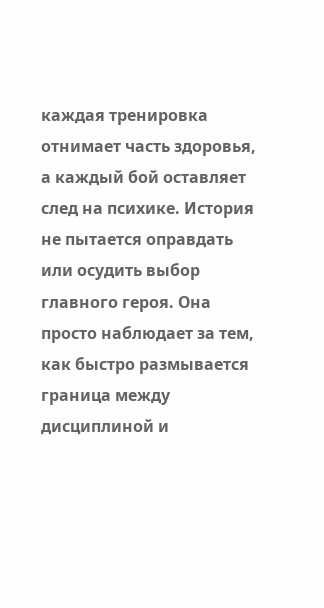каждая тренировка отнимает часть здоровья, а каждый бой оставляет след на психике. История не пытается оправдать или осудить выбор главного героя. Она просто наблюдает за тем, как быстро размывается граница между дисциплиной и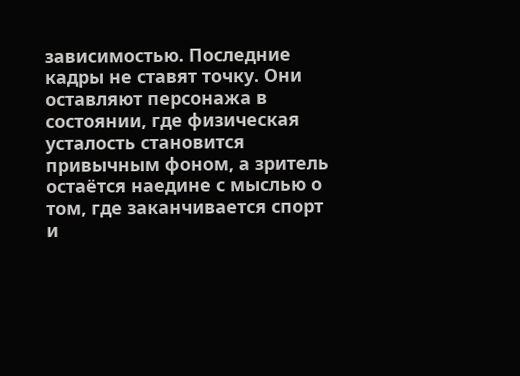зависимостью. Последние кадры не ставят точку. Они оставляют персонажа в состоянии, где физическая усталость становится привычным фоном, а зритель остаётся наедине с мыслью о том, где заканчивается спорт и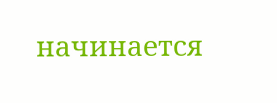начинается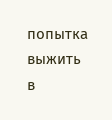попытка выжить в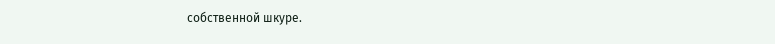собственной шкуре.